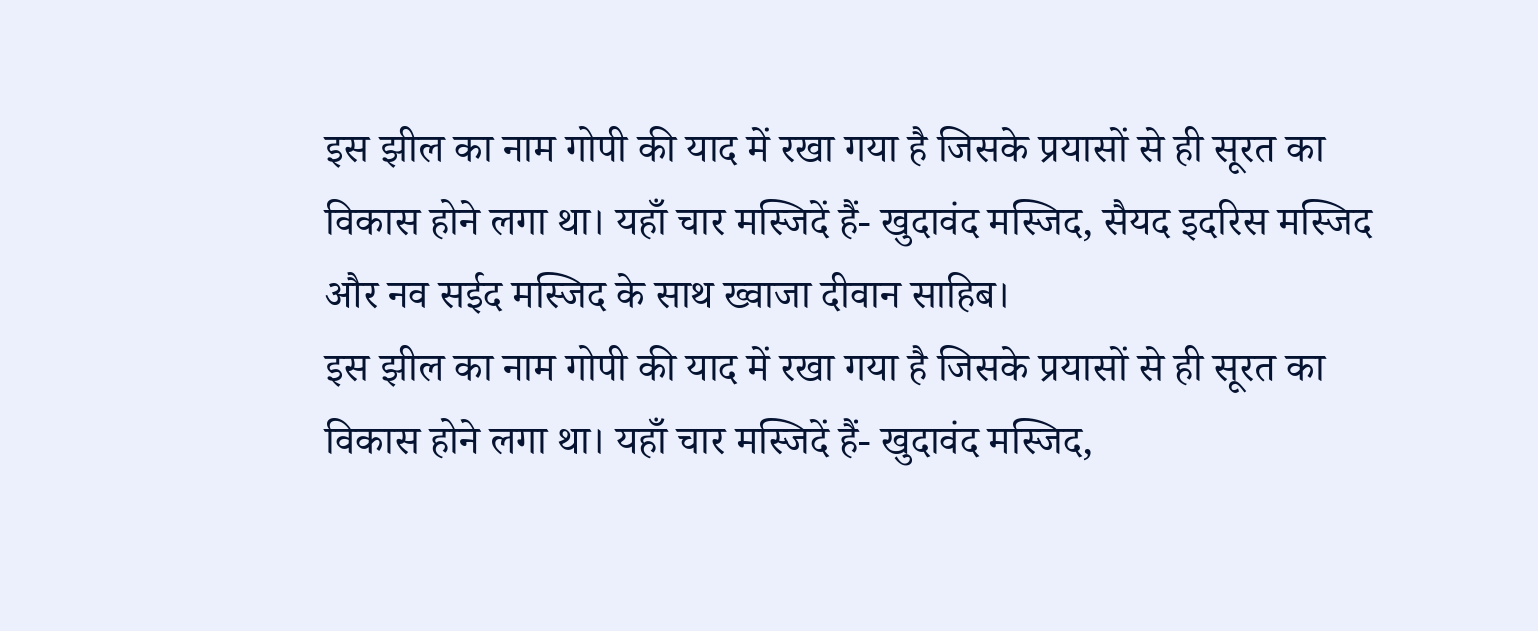इस झील का नाम गोपी की याद में रखा गया है जिसके प्रयासों से ही सूरत का विकास होने लगा था। यहाँ चार मस्जिदें हैं- खुदावंद मस्जिद, सैयद इदरिस मस्जिद और नव सईद मस्जिद के साथ ख्वाजा दीवान साहिब।
इस झील का नाम गोपी की याद में रखा गया है जिसके प्रयासों से ही सूरत का विकास होने लगा था। यहाँ चार मस्जिदें हैं- खुदावंद मस्जिद,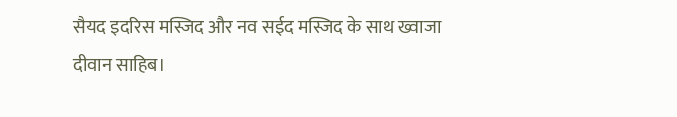सैयद इदरिस मस्जिद और नव सईद मस्जिद के साथ ख्वाजा दीवान साहिब।